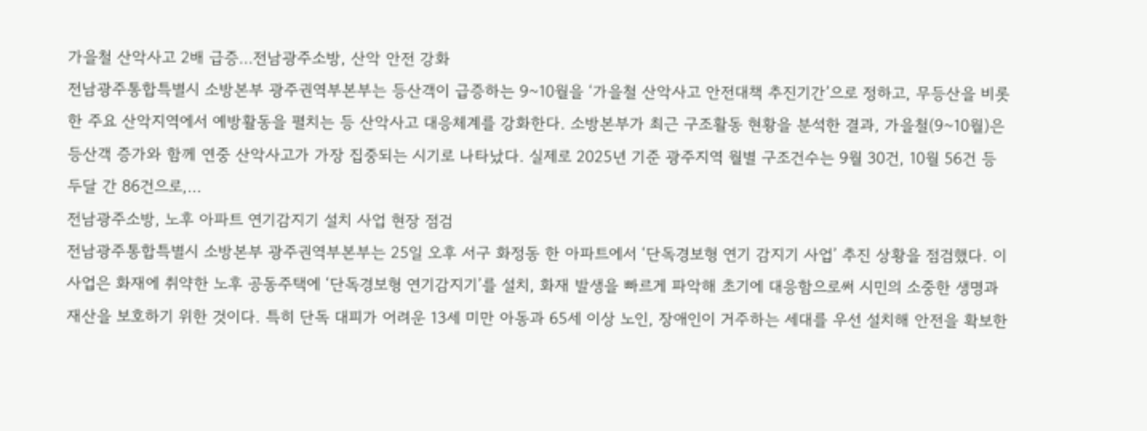가을철 산악사고 2배 급증…전남광주소방, 산악 안전 강화
전남광주통합특별시 소방본부 광주권역부본부는 등산객이 급증하는 9~10월을 ‘가을철 산악사고 안전대책 추진기간’으로 정하고, 무등산을 비롯한 주요 산악지역에서 예방활동을 펼치는 등 산악사고 대응체계를 강화한다. 소방본부가 최근 구조활동 현황을 분석한 결과, 가을철(9~10월)은 등산객 증가와 함께 연중 산악사고가 가장 집중되는 시기로 나타났다. 실제로 2025년 기준 광주지역 월별 구조건수는 9월 30건, 10월 56건 등 두달 간 86건으로,…
전남광주소방, 노후 아파트 연기감지기 설치 사업 현장 점검
전남광주통합특별시 소방본부 광주권역부본부는 25일 오후 서구 화정동 한 아파트에서 ‘단독경보형 연기 감지기 사업’ 추진 상황을 점검했다. 이 사업은 화재에 취약한 노후 공동주택에 ‘단독경보형 연기감지기’를 설치, 화재 발생을 빠르게 파악해 초기에 대응함으로써 시민의 소중한 생명과 재산을 보호하기 위한 것이다. 특히 단독 대피가 어려운 13세 미만 아동과 65세 이상 노인, 장애인이 거주하는 세대를 우선 설치해 안전을 확보한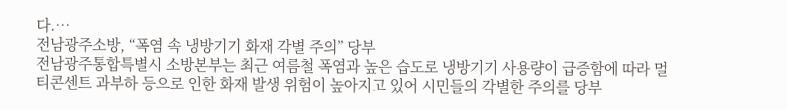다.…
전남광주소방, “폭염 속 냉방기기 화재 각별 주의” 당부
전남광주통합특별시 소방본부는 최근 여름철 폭염과 높은 습도로 냉방기기 사용량이 급증함에 따라 멀티콘센트 과부하 등으로 인한 화재 발생 위험이 높아지고 있어 시민들의 각별한 주의를 당부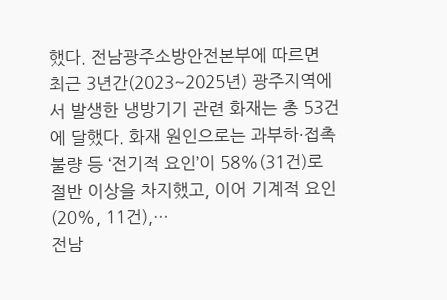했다. 전남광주소방안전본부에 따르면 최근 3년간(2023~2025년) 광주지역에서 발생한 냉방기기 관련 화재는 총 53건에 달했다. 화재 원인으로는 과부하·접촉 불량 등 ‘전기적 요인’이 58%(31건)로 절반 이상을 차지했고, 이어 기계적 요인(20%, 11건),…
전남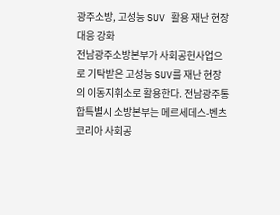광주소방, 고성능 SUV 활용 재난 현장 대응 강화
전남광주소방본부가 사회공헌사업으로 기탁받은 고성능 SUV를 재난 현장의 이동지휘소로 활용한다. 전남광주통합특별시 소방본부는 메르세데스-벤츠코리아 사회공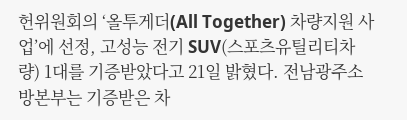헌위원회의 ‘올투게더(All Together) 차량지원 사업’에 선정, 고성능 전기 SUV(스포츠유틸리티차량) 1대를 기증받았다고 21일 밝혔다. 전남광주소방본부는 기증받은 차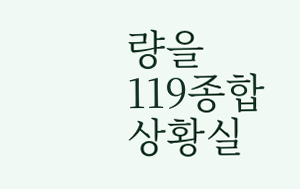량을 119종합상황실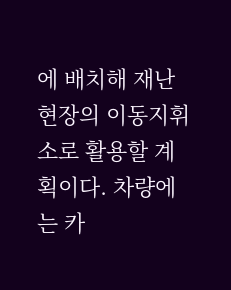에 배치해 재난 현장의 이동지휘소로 활용할 계획이다. 차량에는 카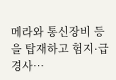메라와 통신장비 등을 탑재하고 험지·급경사…